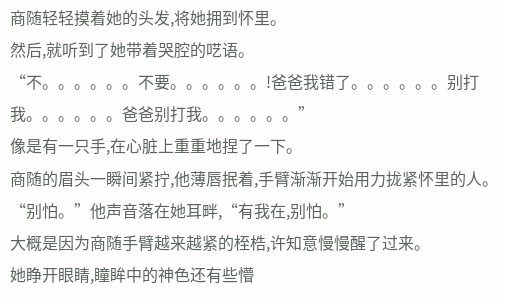商随轻轻摸着她的头发,将她拥到怀里。
然后,就听到了她带着哭腔的呓语。
“不。。。。。。不要。。。。。。!爸爸我错了。。。。。。别打我。。。。。。爸爸别打我。。。。。。”
像是有一只手,在心脏上重重地捏了一下。
商随的眉头一瞬间紧拧,他薄唇抿着,手臂渐渐开始用力拢紧怀里的人。
“别怕。”他声音落在她耳畔,“有我在,别怕。”
大概是因为商随手臂越来越紧的桎梏,许知意慢慢醒了过来。
她睁开眼睛,瞳眸中的神色还有些懵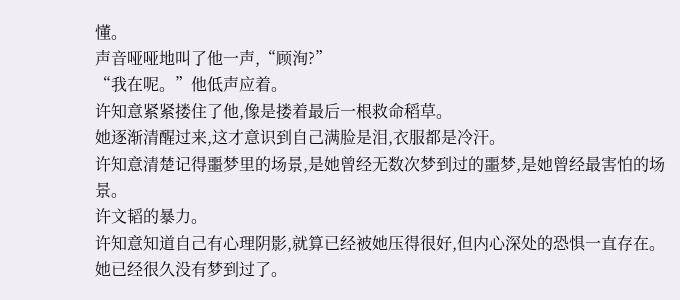懂。
声音哑哑地叫了他一声,“顾洵?”
“我在呢。”他低声应着。
许知意紧紧搂住了他,像是搂着最后一根救命稻草。
她逐渐清醒过来,这才意识到自己满脸是泪,衣服都是冷汗。
许知意清楚记得噩梦里的场景,是她曾经无数次梦到过的噩梦,是她曾经最害怕的场景。
许文韬的暴力。
许知意知道自己有心理阴影,就算已经被她压得很好,但内心深处的恐惧一直存在。
她已经很久没有梦到过了。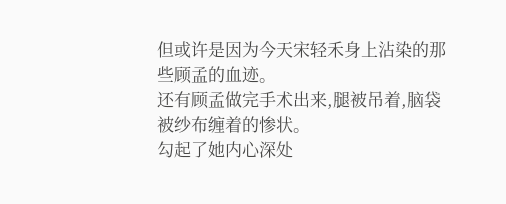但或许是因为今天宋轻禾身上沾染的那些顾孟的血迹。
还有顾孟做完手术出来,腿被吊着,脑袋被纱布缠着的惨状。
勾起了她内心深处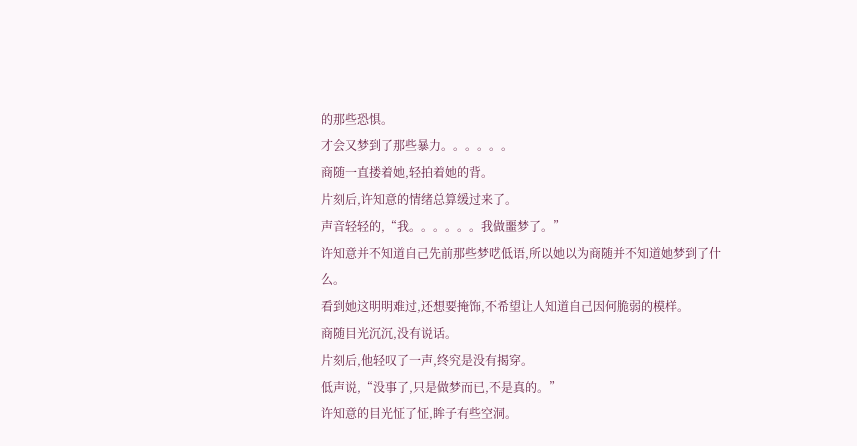的那些恐惧。
才会又梦到了那些暴力。。。。。。
商随一直搂着她,轻拍着她的背。
片刻后,许知意的情绪总算缓过来了。
声音轻轻的,“我。。。。。。我做噩梦了。”
许知意并不知道自己先前那些梦呓低语,所以她以为商随并不知道她梦到了什么。
看到她这明明难过,还想要掩饰,不希望让人知道自己因何脆弱的模样。
商随目光沉沉,没有说话。
片刻后,他轻叹了一声,终究是没有揭穿。
低声说,“没事了,只是做梦而已,不是真的。”
许知意的目光怔了怔,眸子有些空洞。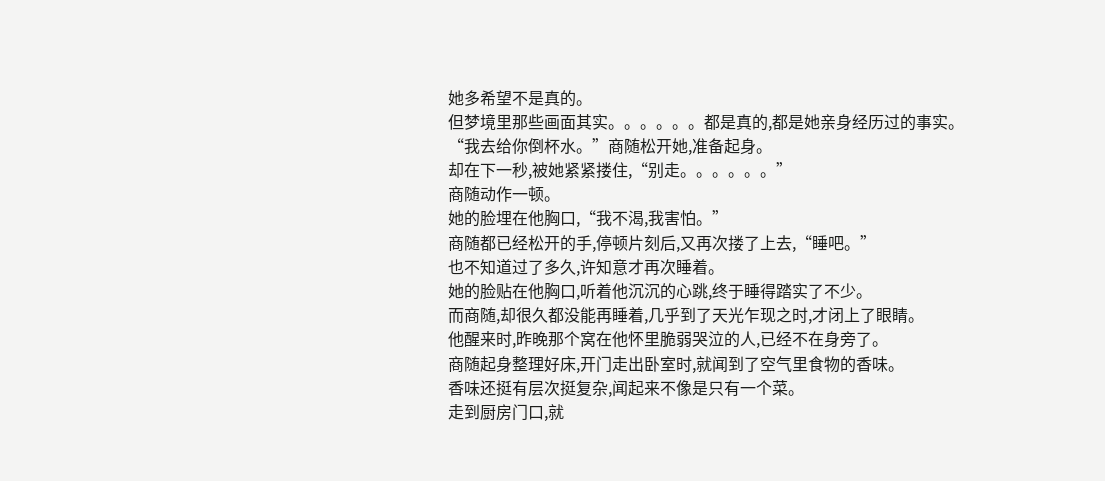她多希望不是真的。
但梦境里那些画面其实。。。。。。都是真的,都是她亲身经历过的事实。
“我去给你倒杯水。”商随松开她,准备起身。
却在下一秒,被她紧紧搂住,“别走。。。。。。”
商随动作一顿。
她的脸埋在他胸口,“我不渴,我害怕。”
商随都已经松开的手,停顿片刻后,又再次搂了上去,“睡吧。”
也不知道过了多久,许知意才再次睡着。
她的脸贴在他胸口,听着他沉沉的心跳,终于睡得踏实了不少。
而商随,却很久都没能再睡着,几乎到了天光乍现之时,才闭上了眼睛。
他醒来时,昨晚那个窝在他怀里脆弱哭泣的人,已经不在身旁了。
商随起身整理好床,开门走出卧室时,就闻到了空气里食物的香味。
香味还挺有层次挺复杂,闻起来不像是只有一个菜。
走到厨房门口,就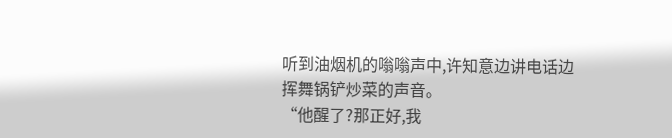听到油烟机的嗡嗡声中,许知意边讲电话边挥舞锅铲炒菜的声音。
“他醒了?那正好,我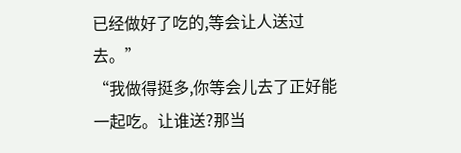已经做好了吃的,等会让人送过去。”
“我做得挺多,你等会儿去了正好能一起吃。让谁送?那当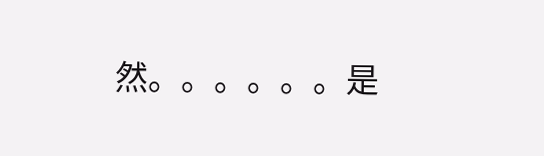然。。。。。。是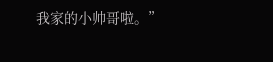我家的小帅哥啦。”